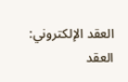العقد الإلكتروني:
العقد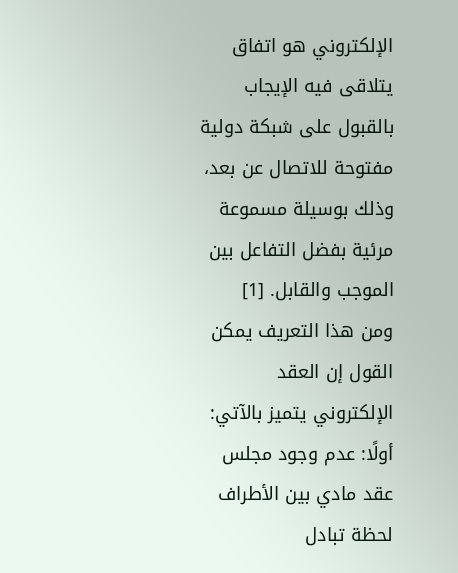الإلكتروني هو اتفاق يتلاقى فيه الإيجاب بالقبول على شبكة دولية مفتوحة للاتصال عن بعد، وذلك بوسيلة مسموعة مرئية بفضل التفاعل بين الموجب والقابل. [1]
ومن هذا التعريف يمكن القول إن العقد الإلكتروني يتميز بالآتي:
أولًا: عدم وجود مجلس عقد مادي بين الأطراف لحظة تبادل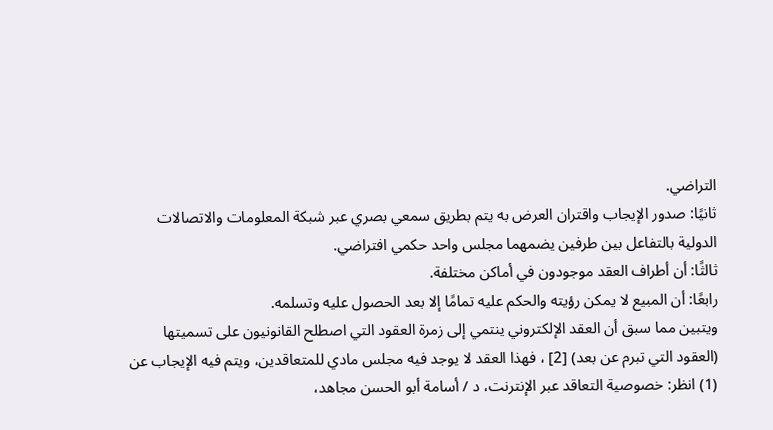التراضي.
ثانيًا: صدور الإيجاب واقتران العرض به يتم بطريق سمعي بصري عبر شبكة المعلومات والاتصالات الدولية بالتفاعل بين طرفين يضمهما مجلس واحد حكمي افتراضي.
ثالثًا: أن أطراف العقد موجودون في أماكن مختلفة.
رابعًا: أن المبيع لا يمكن رؤيته والحكم عليه تمامًا إلا بعد الحصول عليه وتسلمه.
ويتبين مما سبق أن العقد الإلكتروني ينتمي إلى زمرة العقود التي اصطلح القانونيون على تسميتها (العقود التي تبرم عن بعد) [2] ، فهذا العقد لا يوجد فيه مجلس مادي للمتعاقدين، ويتم فيه الإيجاب عن
(1) انظر: خصوصية التعاقد عبر الإنترنت، د / أسامة أبو الحسن مجاهد،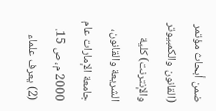ضمن أبحاث مؤتمر (القانون والكمبيوتر والإنترنت) كلية الشريعة والقانون، جامعة الإمارات عام 2000 م، ص 15.
(2) يعرف علماء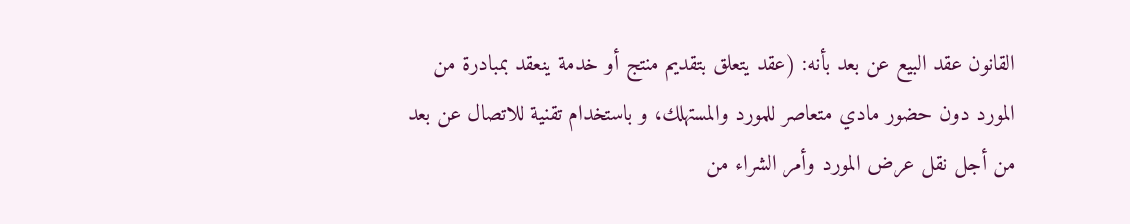القانون عقد البيع عن بعد بأنه: (عقد يتعلق بتقديم منتج أو خدمة ينعقد بمبادرة من المورد دون حضور مادي متعاصر للمورد والمستهلك، و باستخدام تقنية للاتصال عن بعد من أجل نقل عرض المورد وأمر الشراء من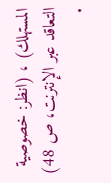المستهلك) ، (انظر: خصوصية التعاقد عبر الإنترنت، ص 48) .